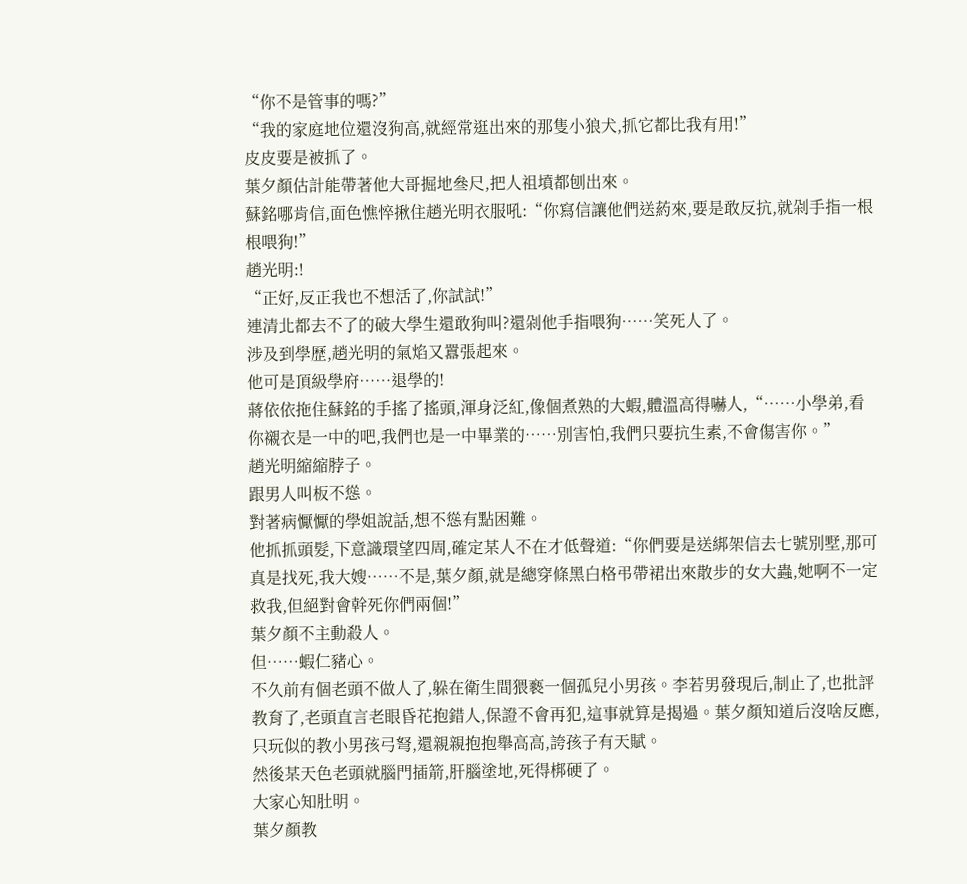“你不是管事的嗎?”
“我的家庭地位還沒狗高,就經常逛出來的那隻小狼犬,抓它都比我有用!”
皮皮要是被抓了。
葉夕顏估計能帶著他大哥掘地叄尺,把人祖墳都刨出來。
蘇銘哪肯信,面色憔悴揪住趙光明衣服吼:“你寫信讓他們送葯來,要是敢反抗,就剁手指一根根喂狗!”
趙光明:!
“正好,反正我也不想活了,你試試!”
連清北都去不了的破大學生還敢狗叫?還剁他手指喂狗……笑死人了。
涉及到學歷,趙光明的氣焰又囂張起來。
他可是頂級學府……退學的!
蔣依依拖住蘇銘的手搖了搖頭,渾身泛紅,像個煮熟的大蝦,體溫高得嚇人,“……小學弟,看你襯衣是一中的吧,我們也是一中畢業的……別害怕,我們只要抗生素,不會傷害你。”
趙光明縮縮脖子。
跟男人叫板不慫。
對著病懨懨的學姐說話,想不慫有點困難。
他抓抓頭髮,下意識環望四周,確定某人不在才低聲道:“你們要是送綁架信去七號別墅,那可真是找死,我大嫂……不是,葉夕顏,就是總穿條黑白格弔帶裙出來散步的女大蟲,她啊不一定救我,但絕對會幹死你們兩個!”
葉夕顏不主動殺人。
但……蝦仁豬心。
不久前有個老頭不做人了,躲在衛生間猥褻一個孤兒小男孩。李若男發現后,制止了,也批評教育了,老頭直言老眼昏花抱錯人,保證不會再犯,這事就算是揭過。葉夕顏知道后沒啥反應,只玩似的教小男孩弓弩,還親親抱抱舉高高,誇孩子有天賦。
然後某天色老頭就腦門插箭,肝腦塗地,死得梆硬了。
大家心知肚明。
葉夕顏教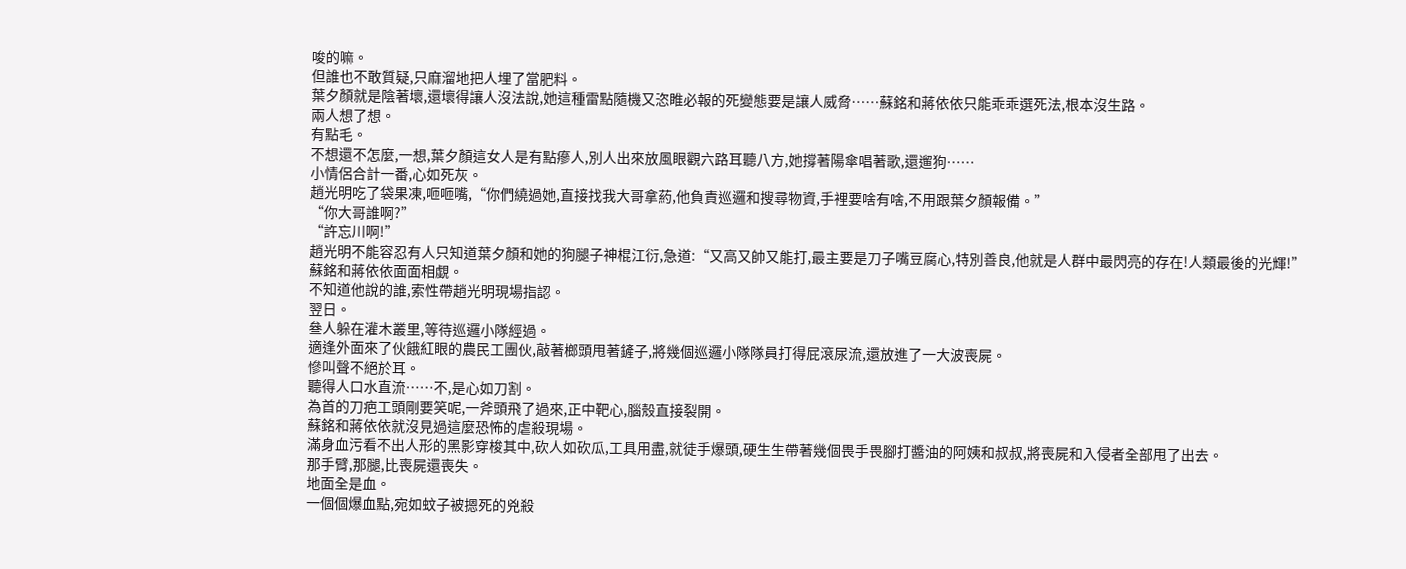唆的嘛。
但誰也不敢質疑,只麻溜地把人埋了當肥料。
葉夕顏就是陰著壞,還壞得讓人沒法說,她這種雷點隨機又恣睢必報的死變態要是讓人威脅……蘇銘和蔣依依只能乖乖選死法,根本沒生路。
兩人想了想。
有點毛。
不想還不怎麼,一想,葉夕顏這女人是有點瘮人,別人出來放風眼觀六路耳聽八方,她撐著陽傘唱著歌,還遛狗……
小情侶合計一番,心如死灰。
趙光明吃了袋果凍,咂咂嘴,“你們繞過她,直接找我大哥拿葯,他負責巡邏和搜尋物資,手裡要啥有啥,不用跟葉夕顏報備。”
“你大哥誰啊?”
“許忘川啊!”
趙光明不能容忍有人只知道葉夕顏和她的狗腿子神棍江衍,急道:“又高又帥又能打,最主要是刀子嘴豆腐心,特別善良,他就是人群中最閃亮的存在!人類最後的光輝!”
蘇銘和蔣依依面面相覷。
不知道他說的誰,索性帶趙光明現場指認。
翌日。
叄人躲在灌木叢里,等待巡邏小隊經過。
適逢外面來了伙餓紅眼的農民工團伙,敲著榔頭甩著鏟子,將幾個巡邏小隊隊員打得屁滾尿流,還放進了一大波喪屍。
慘叫聲不絕於耳。
聽得人口水直流……不,是心如刀割。
為首的刀疤工頭剛要笑呢,一斧頭飛了過來,正中靶心,腦殼直接裂開。
蘇銘和蔣依依就沒見過這麼恐怖的虐殺現場。
滿身血污看不出人形的黑影穿梭其中,砍人如砍瓜,工具用盡,就徒手爆頭,硬生生帶著幾個畏手畏腳打醬油的阿姨和叔叔,將喪屍和入侵者全部甩了出去。
那手臂,那腿,比喪屍還喪失。
地面全是血。
一個個爆血點,宛如蚊子被摁死的兇殺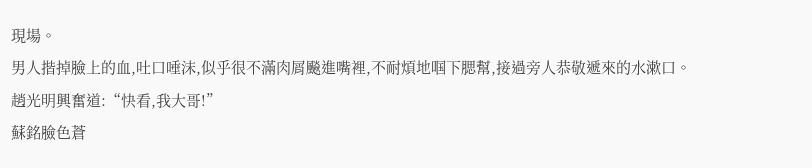現場。
男人揩掉臉上的血,吐口唾沫,似乎很不滿肉屑飈進嘴裡,不耐煩地啯下腮幫,接過旁人恭敬遞來的水漱口。
趙光明興奮道:“快看,我大哥!”
蘇銘臉色蒼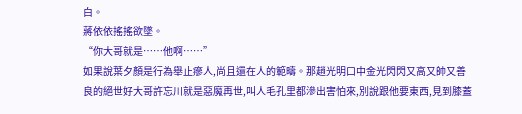白。
蔣依依搖搖欲墜。
“你大哥就是……他啊……”
如果說葉夕顏是行為舉止瘮人,尚且還在人的範疇。那趙光明口中金光閃閃又高又帥又善良的絕世好大哥許忘川就是惡魔再世,叫人毛孔里都滲出害怕來,別說跟他要東西,見到膝蓋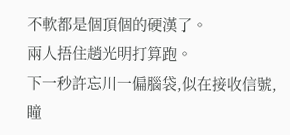不軟都是個頂個的硬漢了。
兩人捂住趙光明打算跑。
下一秒許忘川一偏腦袋,似在接收信號,瞳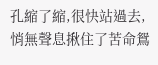孔縮了縮,很快站過去,悄無聲息揪住了苦命鴛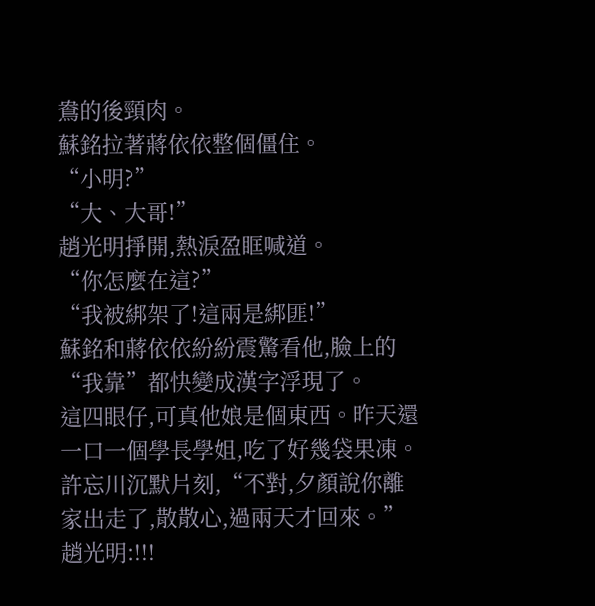鴦的後頸肉。
蘇銘拉著蔣依依整個僵住。
“小明?”
“大、大哥!”
趙光明掙開,熱淚盈眶喊道。
“你怎麼在這?”
“我被綁架了!這兩是綁匪!”
蘇銘和蔣依依紛紛震驚看他,臉上的“我靠”都快變成漢字浮現了。
這四眼仔,可真他娘是個東西。昨天還一口一個學長學姐,吃了好幾袋果凍。
許忘川沉默片刻,“不對,夕顏說你離家出走了,散散心,過兩天才回來。”
趙光明:!!!